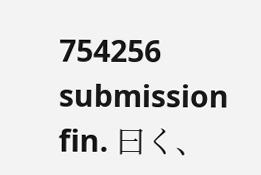754256
submission
fin. 曰く、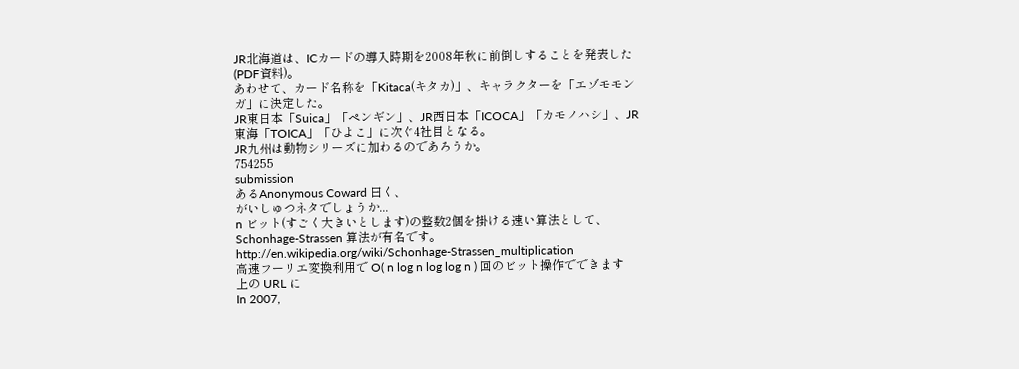JR北海道は、ICカードの導入時期を2008年秋に前倒しすることを発表した(PDF資料)。
あわせて、カード名称を「Kitaca(キタカ)」、キャラクターを「エゾモモンガ」に決定した。
JR東日本「Suica」「ペンギン」、JR西日本「ICOCA」「カモノハシ」、JR東海「TOICA」「ひよこ」に次ぐ4社目となる。
JR九州は動物シリーズに加わるのであろうか。
754255
submission
あるAnonymous Coward 曰く、
がいしゅつネタでしょうか...
n ビット(すごく大きいとします)の整数2個を掛ける速い算法として、
Schonhage-Strassen 算法が有名です。
http://en.wikipedia.org/wiki/Schonhage-Strassen_multiplication
高速フーリエ変換利用で O( n log n log log n ) 回のビット操作でできます
上の URL に
In 2007,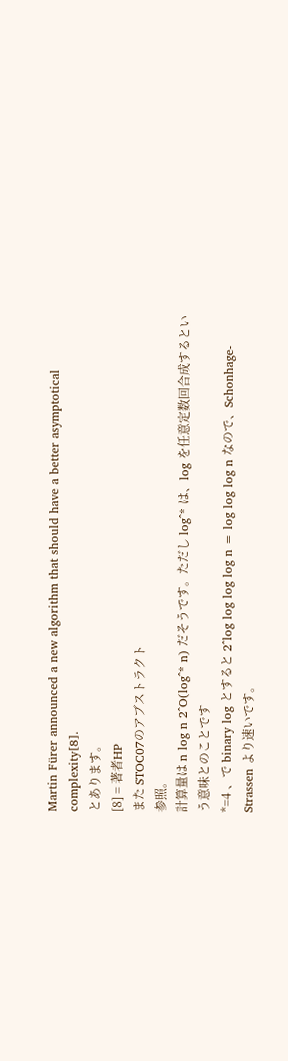Martin Fürer announced a new algorithm that should have a better asymptotical complexity[8].
とあります。
[8] = 著者HP
また STOC07のアブストラクト
参照。
計算量は n log n 2^O(log^* n) だそうです。ただし log^* は、log を任意定数回合成するという意味とのことです
*=4 、で binary log とすると 2^log log log log n = log log log n なので、Schonhage-Strassen より速いです。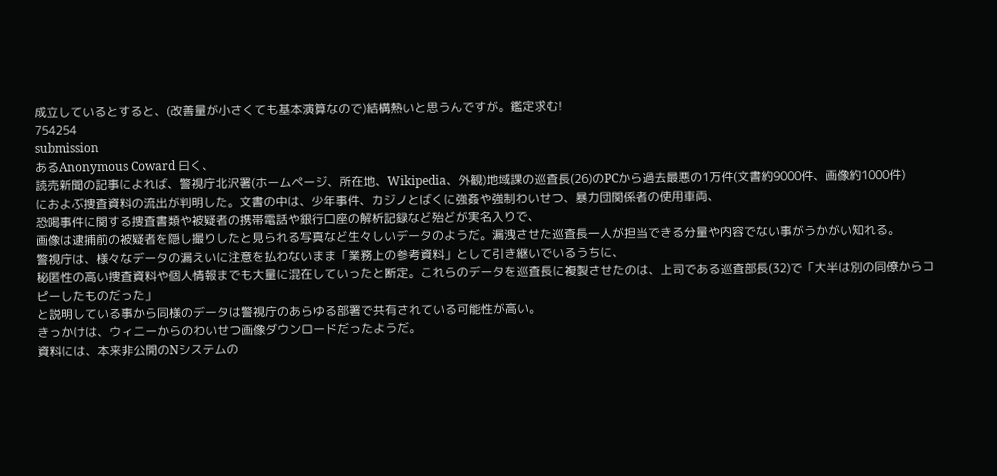成立しているとすると、(改善量が小さくても基本演算なので)結構熱いと思うんですが。鑑定求む!
754254
submission
あるAnonymous Coward 曰く、
読売新聞の記事によれば、警視庁北沢署(ホームページ、所在地、Wikipedia、外観)地域課の巡査長(26)のPCから過去最悪の1万件(文書約9000件、画像約1000件)
におよぶ捜査資料の流出が判明した。文書の中は、少年事件、カジノとばくに強姦や強制わいせつ、暴力団関係者の使用車両、
恐喝事件に関する捜査書類や被疑者の携帯電話や銀行口座の解析記録など殆どが実名入りで、
画像は逮捕前の被疑者を隠し撮りしたと見られる写真など生々しいデータのようだ。漏洩させた巡査長一人が担当できる分量や内容でない事がうかがい知れる。
警視庁は、様々なデータの漏えいに注意を払わないまま「業務上の参考資料」として引き継いでいるうちに、
秘匿性の高い捜査資料や個人情報までも大量に混在していったと断定。これらのデータを巡査長に複製させたのは、上司である巡査部長(32)で「大半は別の同僚からコピーしたものだった」
と説明している事から同様のデータは警視庁のあらゆる部署で共有されている可能性が高い。
きっかけは、ウィニーからのわいせつ画像ダウンロードだったようだ。
資料には、本来非公開のNシステムの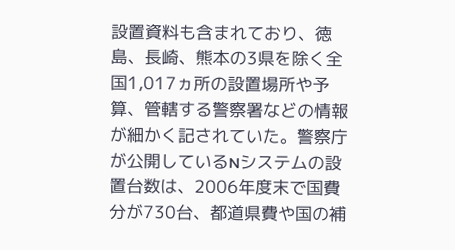設置資料も含まれており、徳島、長崎、熊本の3県を除く全国1,017ヵ所の設置場所や予算、管轄する警察署などの情報が細かく記されていた。警察庁が公開しているNシステムの設置台数は、2006年度末で国費分が730台、都道県費や国の補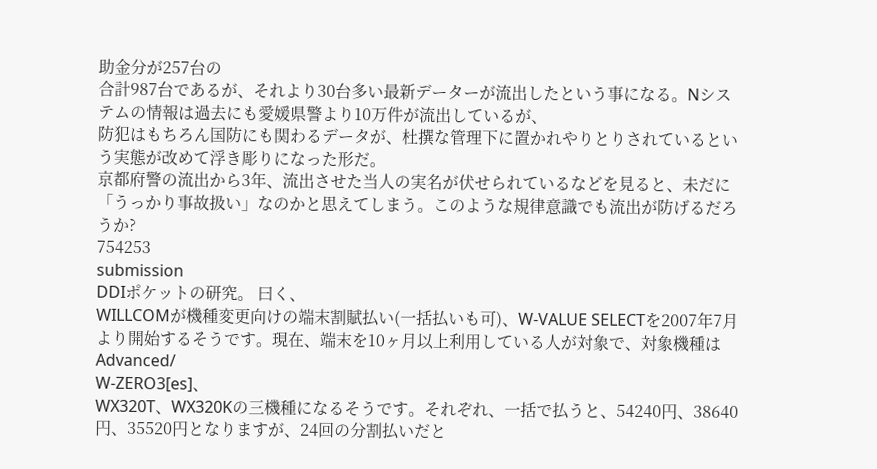助金分が257台の
合計987台であるが、それより30台多い最新データーが流出したという事になる。Nシステムの情報は過去にも愛媛県警より10万件が流出しているが、
防犯はもちろん国防にも関わるデータが、杜撰な管理下に置かれやりとりされているという実態が改めて浮き彫りになった形だ。
京都府警の流出から3年、流出させた当人の実名が伏せられているなどを見ると、未だに「うっかり事故扱い」なのかと思えてしまう。このような規律意識でも流出が防げるだろうか?
754253
submission
DDIポケットの研究。 曰く、
WILLCOMが機種変更向けの端末割賦払い(一括払いも可)、W-VALUE SELECTを2007年7月より開始するそうです。現在、端末を10ヶ月以上利用している人が対象で、対象機種は
Advanced/
W-ZERO3[es]、
WX320T、WX320Kの三機種になるそうです。それぞれ、一括で払うと、54240円、38640円、35520円となりますが、24回の分割払いだと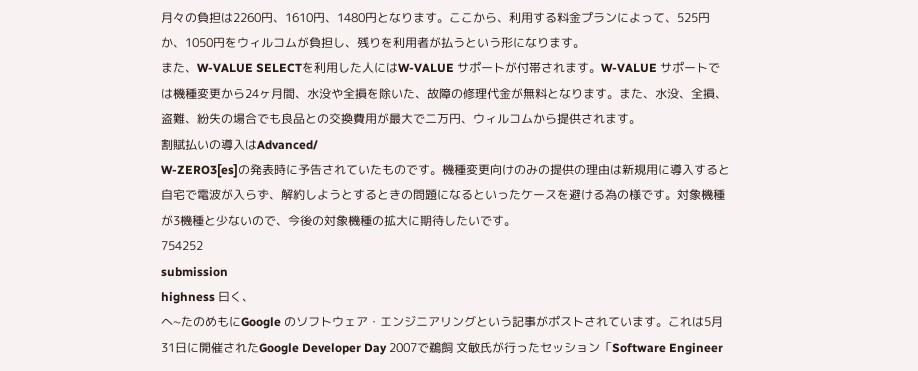月々の負担は2260円、1610円、1480円となります。ここから、利用する料金プランによって、525円か、1050円をウィルコムが負担し、残りを利用者が払うという形になります。
また、W-VALUE SELECTを利用した人にはW-VALUE サポートが付帯されます。W-VALUE サポートでは機種変更から24ヶ月間、水没や全損を除いた、故障の修理代金が無料となります。また、水没、全損、盗難、紛失の場合でも良品との交換費用が最大で二万円、ウィルコムから提供されます。
割賦払いの導入はAdvanced/
W-ZERO3[es]の発表時に予告されていたものです。機種変更向けのみの提供の理由は新規用に導入すると自宅で電波が入らず、解約しようとするときの問題になるといったケースを避ける為の様です。対象機種が3機種と少ないので、今後の対象機種の拡大に期待したいです。
754252
submission
highness 曰く、
へ~たのめもにGoogle のソフトウェア・エンジニアリングという記事がポストされています。これは5月31日に開催されたGoogle Developer Day 2007で鵜飼 文敏氏が行ったセッション「Software Engineer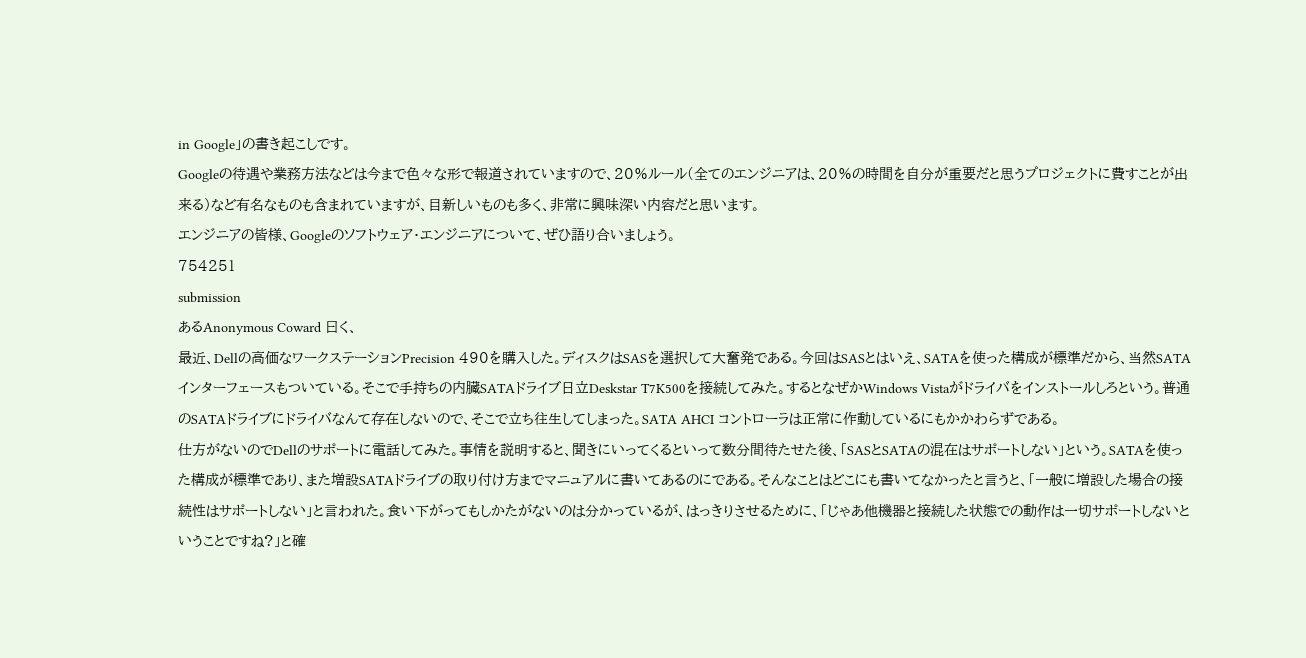in Google」の書き起こしです。
Googleの待遇や業務方法などは今まで色々な形で報道されていますので、20%ルール(全てのエンジニアは、20%の時間を自分が重要だと思うプロジェクトに費すことが出来る)など有名なものも含まれていますが、目新しいものも多く、非常に興味深い内容だと思います。
エンジニアの皆様、Googleのソフトウェア・エンジニアについて、ぜひ語り合いましょう。
754251
submission
あるAnonymous Coward 曰く、
最近、Dellの高価なワークステーションPrecision 490を購入した。ディスクはSASを選択して大奮発である。今回はSASとはいえ、SATAを使った構成が標準だから、当然SATAインターフェースもついている。そこで手持ちの内臓SATAドライブ日立Deskstar T7K500を接続してみた。するとなぜかWindows Vistaがドライバをインストールしろという。普通のSATAドライブにドライバなんて存在しないので、そこで立ち往生してしまった。SATA AHCI コントローラは正常に作動しているにもかかわらずである。
仕方がないのでDellのサポートに電話してみた。事情を説明すると、聞きにいってくるといって数分間待たせた後、「SASとSATAの混在はサポートしない」という。SATAを使った構成が標準であり、また増設SATAドライブの取り付け方までマニュアルに書いてあるのにである。そんなことはどこにも書いてなかったと言うと、「一般に増設した場合の接続性はサポートしない」と言われた。食い下がってもしかたがないのは分かっているが、はっきりさせるために、「じゃあ他機器と接続した状態での動作は一切サポートしないということですね?」と確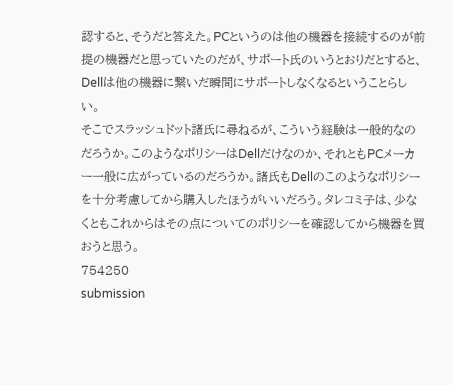認すると、そうだと答えた。PCというのは他の機器を接続するのが前提の機器だと思っていたのだが、サポート氏のいうとおりだとすると、Dellは他の機器に繋いだ瞬間にサポートしなくなるということらしい。
そこでスラッシュドット諸氏に尋ねるが、こういう経験は一般的なのだろうか。このようなポリシーはDellだけなのか、それともPCメーカー一般に広がっているのだろうか。諸氏もDellのこのようなポリシーを十分考慮してから購入したほうがいいだろう。タレコミ子は、少なくともこれからはその点についてのポリシーを確認してから機器を買おうと思う。
754250
submission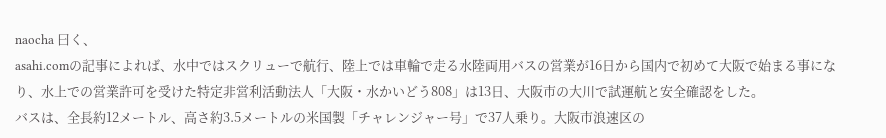naocha 曰く、
asahi.comの記事によれば、水中ではスクリューで航行、陸上では車輪で走る水陸両用バスの営業が16日から国内で初めて大阪で始まる事になり、水上での営業許可を受けた特定非営利活動法人「大阪・水かいどう808」は13日、大阪市の大川で試運航と安全確認をした。
バスは、全長約12メートル、高さ約3.5メートルの米国製「チャレンジャー号」で37人乗り。大阪市浪速区の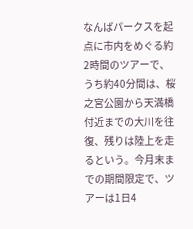なんばパークスを起点に市内をめぐる約2時間のツアーで、うち約40分間は、桜之宮公園から天満橋付近までの大川を往復、残りは陸上を走るという。今月末までの期間限定で、ツアーは1日4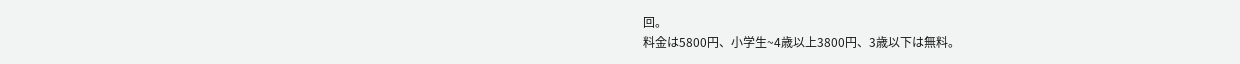回。
料金は5800円、小学生~4歳以上3800円、3歳以下は無料。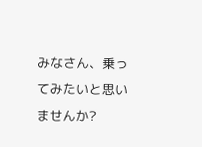みなさん、乗ってみたいと思いませんか?